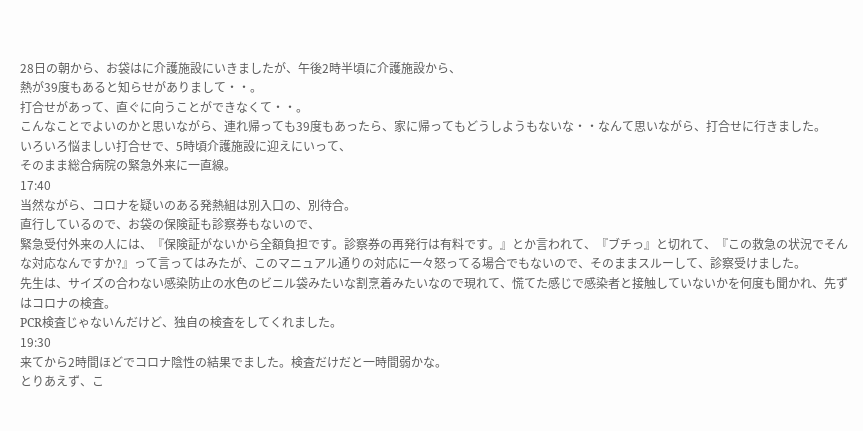28日の朝から、お袋はに介護施設にいきましたが、午後2時半頃に介護施設から、
熱が39度もあると知らせがありまして・・。
打合せがあって、直ぐに向うことができなくて・・。
こんなことでよいのかと思いながら、連れ帰っても39度もあったら、家に帰ってもどうしようもないな・・なんて思いながら、打合せに行きました。
いろいろ悩ましい打合せで、5時頃介護施設に迎えにいって、
そのまま総合病院の緊急外来に一直線。
17:40
当然ながら、コロナを疑いのある発熱組は別入口の、別待合。
直行しているので、お袋の保険証も診察券もないので、
緊急受付外来の人には、『保険証がないから全額負担です。診察券の再発行は有料です。』とか言われて、『ブチっ』と切れて、『この救急の状況でそんな対応なんですか?』って言ってはみたが、このマニュアル通りの対応に一々怒ってる場合でもないので、そのままスルーして、診察受けました。
先生は、サイズの合わない感染防止の水色のビニル袋みたいな割烹着みたいなので現れて、慌てた感じで感染者と接触していないかを何度も聞かれ、先ずはコロナの検査。
PCR検査じゃないんだけど、独自の検査をしてくれました。
19:30
来てから2時間ほどでコロナ陰性の結果でました。検査だけだと一時間弱かな。
とりあえず、こ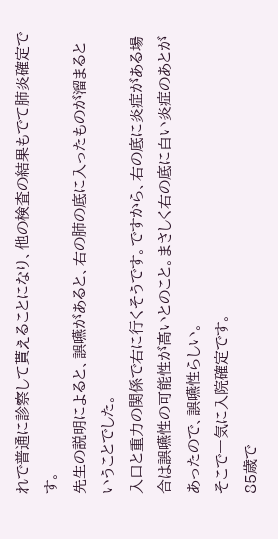れで普通に診察して貰えることになり、他の検査の結果もでて肺炎確定です。
先生の説明によると、誤嚥があると、右の肺の底に入ったものが溜まるということでした。
入口と重力の関係で右に行くそうです。ですから、右の底に炎症がある場合は誤嚥性の可能性が高いとのこと。まさしく右の底に白い炎症のあとがあったので、誤嚥性らしい。
そこで一気に入院確定です。
85歳で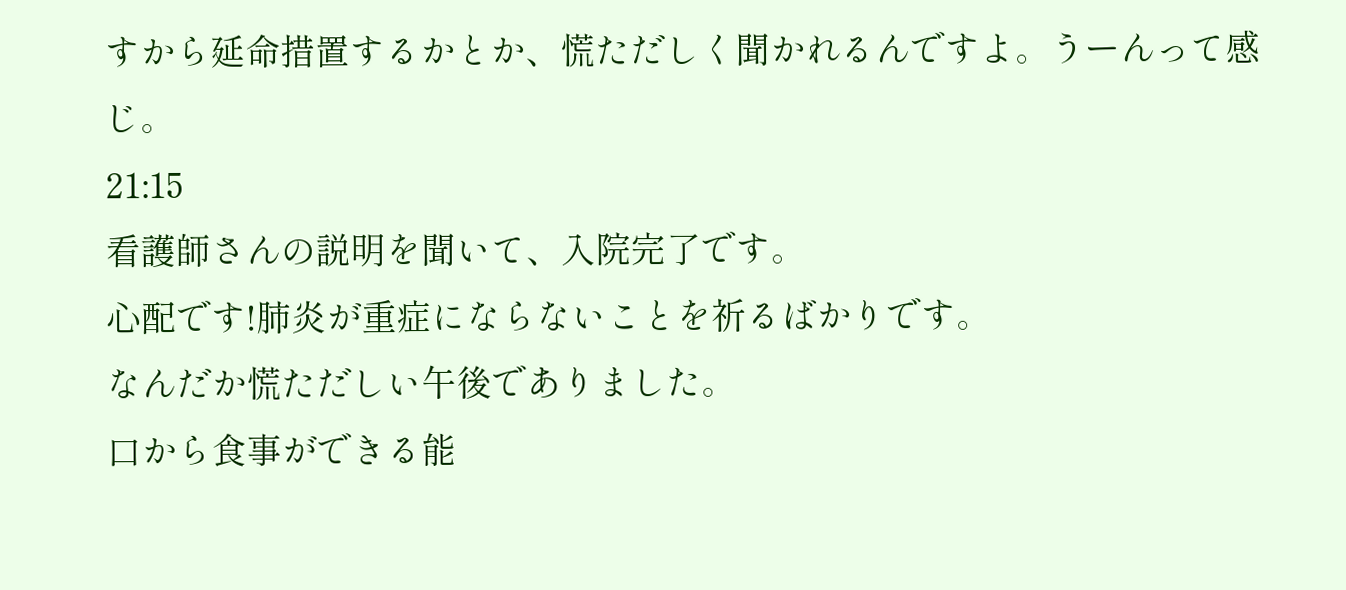すから延命措置するかとか、慌ただしく聞かれるんですよ。うーんって感じ。
21:15
看護師さんの説明を聞いて、入院完了です。
心配です!肺炎が重症にならないことを祈るばかりです。
なんだか慌ただしい午後でありました。
口から食事ができる能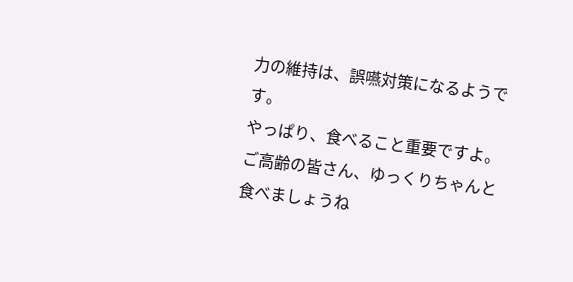力の維持は、誤嚥対策になるようです。
やっぱり、食べること重要ですよ。ご高齢の皆さん、ゆっくりちゃんと食べましょうね